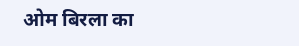ओम बिरला का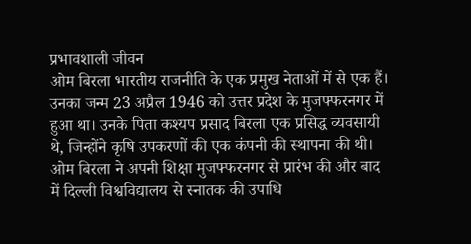प्रभावशाली जीवन
ओम बिरला भारतीय राजनीति के एक प्रमुख नेताओं में से एक हैं। उनका जन्म 23 अप्रैल 1946 को उत्तर प्रदेश के मुजफ्फरनगर में हुआ था। उनके पिता कश्यप प्रसाद बिरला एक प्रसिद्ध व्यवसायी थे, जिन्होंने कृषि उपकरणों की एक कंपनी की स्थापना की थी। ओम बिरला ने अपनी शिक्षा मुजफ्फरनगर से प्रारंभ की और बाद में दिल्ली विश्वविद्यालय से स्नातक की उपाधि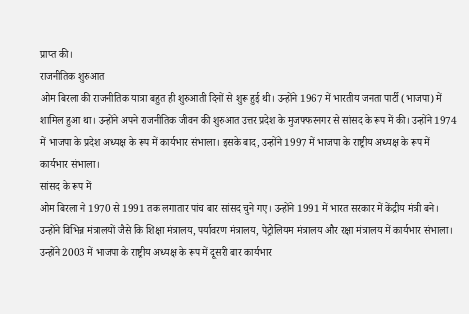प्राप्त की।
राजनीतिक शुरुआत
ओम बिरला की राजनीतिक यात्रा बहुत ही शुरुआती दिनों से शुरू हुई थी। उन्होंने 1967 में भारतीय जनता पार्टी (भाजपा) में शामिल हुआ था। उन्होंने अपने राजनीतिक जीवन की शुरुआत उत्तर प्रदेश के मुजफ्फरनगर से सांसद के रूप में की। उन्होंने 1974 में भाजपा के प्रदेश अध्यक्ष के रूप में कार्यभार संभाला। इसके बाद, उन्होंने 1997 में भाजपा के राष्ट्रीय अध्यक्ष के रूप में कार्यभार संभाला।
सांसद के रूप में
ओम बिरला ने 1970 से 1991 तक लगातार पांच बार सांसद चुने गए। उन्होंने 1991 में भारत सरकार में केंद्रीय मंत्री बने। उन्होंने विभिन्न मंत्रालयों जैसे कि शिक्षा मंत्रालय, पर्यावरण मंत्रालय, पेट्रोलियम मंत्रालय और रक्षा मंत्रालय में कार्यभार संभाला। उन्होंने 2003 में भाजपा के राष्ट्रीय अध्यक्ष के रूप में दूसरी बार कार्यभार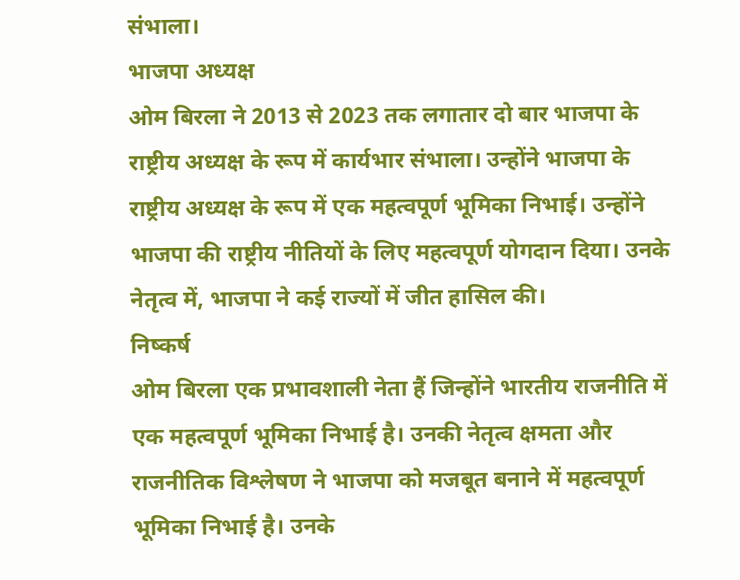संभाला।
भाजपा अध्यक्ष
ओम बिरला ने 2013 से 2023 तक लगातार दो बार भाजपा के राष्ट्रीय अध्यक्ष के रूप में कार्यभार संभाला। उन्होंने भाजपा के राष्ट्रीय अध्यक्ष के रूप में एक महत्वपूर्ण भूमिका निभाई। उन्होंने भाजपा की राष्ट्रीय नीतियों के लिए महत्वपूर्ण योगदान दिया। उनके नेतृत्व में, भाजपा ने कई राज्यों में जीत हासिल की।
निष्कर्ष
ओम बिरला एक प्रभावशाली नेता हैं जिन्होंने भारतीय राजनीति में एक महत्वपूर्ण भूमिका निभाई है। उनकी नेतृत्व क्षमता और राजनीतिक विश्लेषण ने भाजपा को मजबूत बनाने में महत्वपूर्ण भूमिका निभाई है। उनके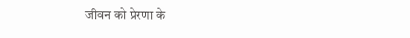जीवन को प्रेरणा के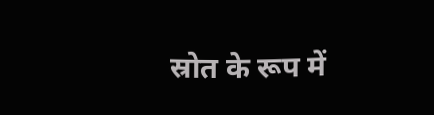स्रोत के रूप में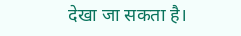देखा जा सकता है।